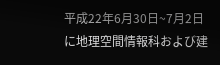平成22年6月30日~7月2日に地理空間情報科および建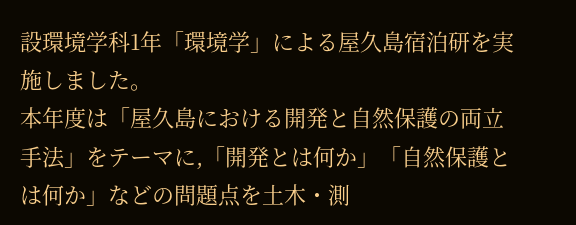設環境学科1年「環境学」による屋久島宿泊研を実施しました。
本年度は「屋久島における開発と自然保護の両立手法」をテーマに,「開発とは何か」「自然保護とは何か」などの問題点を土木・測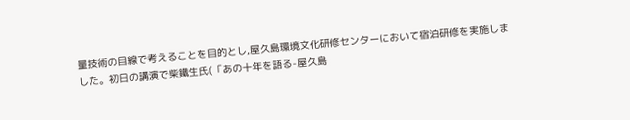量技術の目線で考えることを目的とし,屋久島環境文化研修センターにおいて宿泊研修を実施しました。初日の講演で柴鐵生氏(「あの十年を語る-屋久島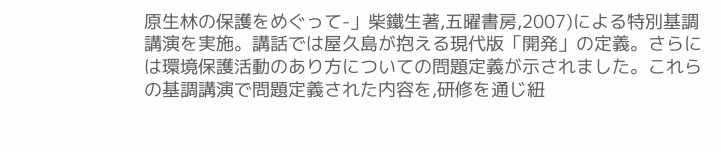原生林の保護をめぐって-」柴鐵生著,五曜書房,2007)による特別基調講演を実施。講話では屋久島が抱える現代版「開発」の定義。さらには環境保護活動のあり方についての問題定義が示されました。これらの基調講演で問題定義された内容を,研修を通じ紐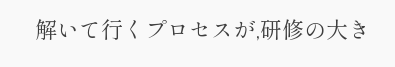解いて行くプロセスが,研修の大き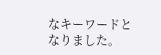なキーワードとなりました。